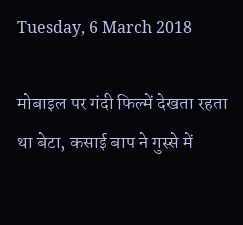Tuesday, 6 March 2018

मोबाइल पर गंदी फिल्में देखता रहता था बेटा, कसाई बाप ने गुस्से में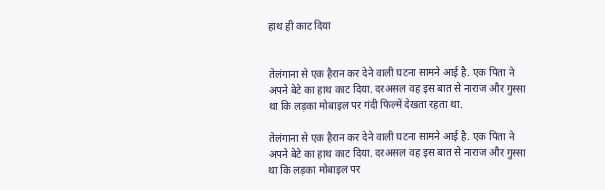हाथ ही काट दिया


तेलंगाना से एक हैरान कर देने वाली घटना सामने आई है. एक पिता ने अपने बेटे का हाथ काट दिया. दरअसल वह इस बात से नाराज और गुस्सा था कि लड़का मोबाइल पर गंदी फिल्में देखता रहता था.

तेलंगाना से एक हैरान कर देने वाली घटना सामने आई है. एक पिता ने अपने बेटे का हाथ काट दिया. दरअसल वह इस बात से नाराज और गुस्सा था कि लड़का मोबाइल पर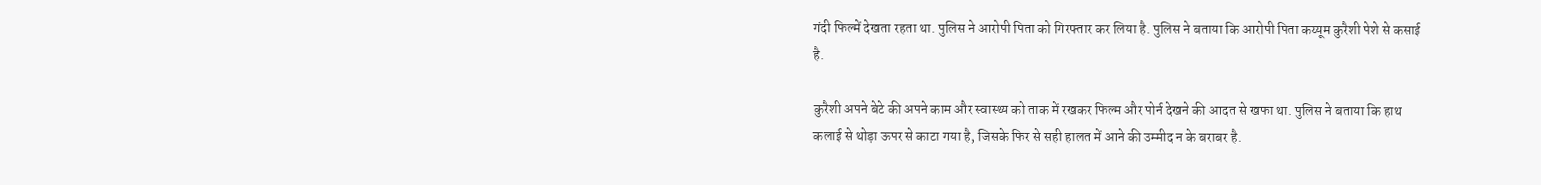गंदी फिल्में देखता रहता था. पुलिस ने आरोपी पिता को गिरफ्तार कर लिया है. पुलिस ने बताया कि आरोपी पिता कय्यूम कुरैशी पेशे से कसाई है.

कुरैशी अपने बेटे की अपने काम और स्वास्थ्य को ताक में रखकर फिल्म और पोर्न देखने की आदत से खफा था. पुलिस ने बताया कि हाथ कलाई से थोड़ा ऊपर से काटा गया है, जिसके फिर से सही हालत में आने की उम्मीद न के बराबर है.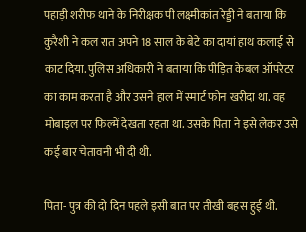पहाड़ी शरीफ थाने के निरीक्षक पी लक्ष्मीकांत रेड्डी ने बताया कि कुरैशी ने कल रात अपने 18 साल के बेटे का दायां हाथ कलाई से काट दिया. पुलिस अधिकारी ने बताया कि पीड़ित केबल ऑपरेटर का काम करता है और उसने हाल में स्मार्ट फोन खरीदा था. वह मोबाइल पर फिल्में देखता रहता था. उसके पिता ने इसे लेकर उसे कई बार चेतावनी भी दी थी.

पिता- पुत्र की दो दिन पहले इसी बात पर तीखी बहस हुई थी.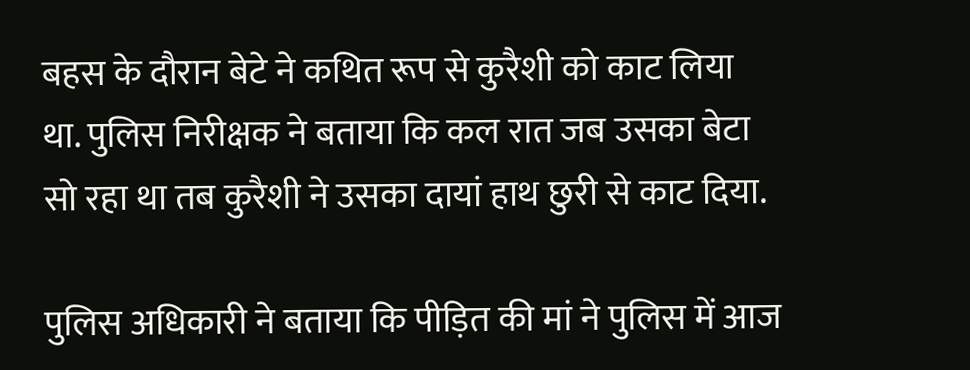बहस के दौरान बेटे ने कथित रूप से कुरैशी को काट लिया था. पुलिस निरीक्षक ने बताया कि कल रात जब उसका बेटा सो रहा था तब कुरैशी ने उसका दायां हाथ छुरी से काट दिया.

पुलिस अधिकारी ने बताया कि पीड़ित की मां ने पुलिस में आज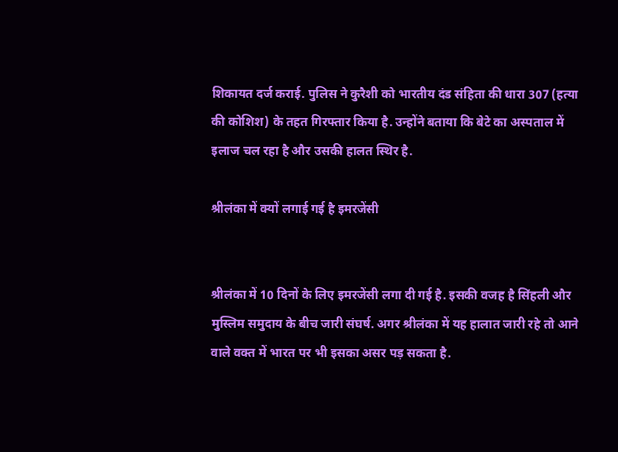शिकायत दर्ज कराई. पुलिस ने कुरैशी को भारतीय दंड संहिता की धारा 307 (हत्या की कोशिश) के तहत गिरफ्तार किया है. उन्होंने बताया कि बेटे का अस्पताल में इलाज चल रहा है और उसकी हालत स्थिर है.

श्रीलंका में क्यों लगाई गई है इमरजेंसी


श्रीलंका में 10 दिनों के लिए इमरजेंसी लगा दी गई है. इसकी वजह है सिंहली और मुस्लिम समुदाय के बीच जारी संघर्ष. अगर श्रीलंका में यह हालात जारी रहे तो आने वाले वक्त में भारत पर भी इसका असर पड़ सकता है.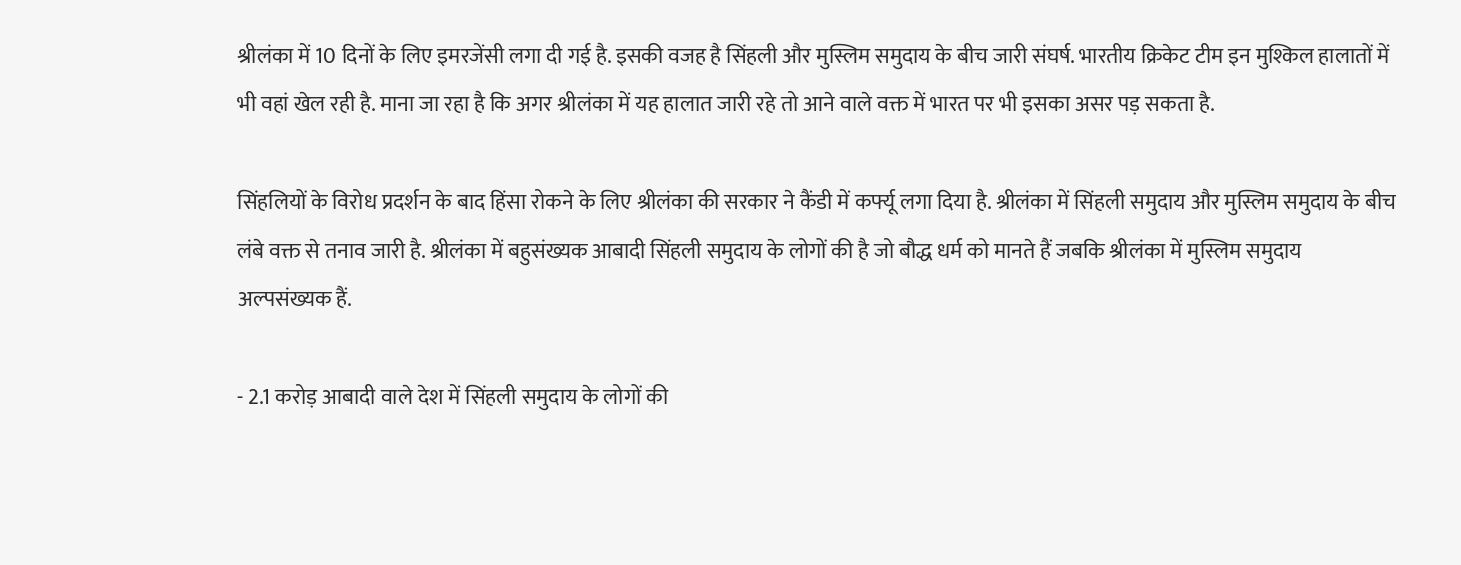श्रीलंका में 10 दिनों के लिए इमरजेंसी लगा दी गई है. इसकी वजह है सिंहली और मुस्लिम समुदाय के बीच जारी संघर्ष. भारतीय क्रिकेट टीम इन मुश्किल हालातों में भी वहां खेल रही है. माना जा रहा है कि अगर श्रीलंका में यह हालात जारी रहे तो आने वाले वक्त में भारत पर भी इसका असर पड़ सकता है.

सिंहलियों के विरोध प्रदर्शन के बाद हिंसा रोकने के लिए श्रीलंका की सरकार ने कैंडी में कर्फ्यू लगा दिया है. श्रीलंका में सिंहली समुदाय और मुस्लिम समुदाय के बीच लंबे वक्त से तनाव जारी है. श्रीलंका में बहुसंख्यक आबादी सिंहली समुदाय के लोगों की है जो बौद्ध धर्म को मानते हैं जबकि श्रीलंका में मुस्लिम समुदाय अल्पसंख्यक हैं.

- 2.1 करोड़ आबादी वाले देश में सिंहली समुदाय के लोगों की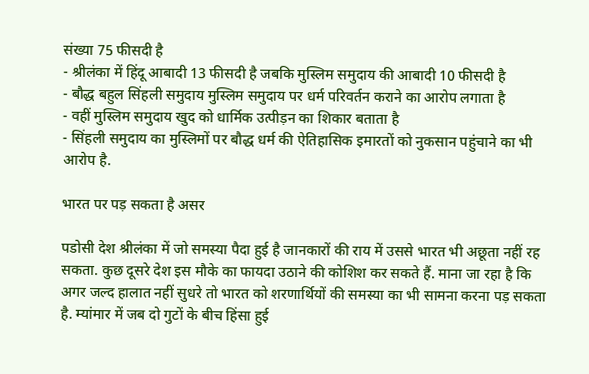संख्या 75 फीसदी है
- श्रीलंका में हिंदू आबादी 13 फीसदी है जबकि मुस्लिम समुदाय की आबादी 10 फीसदी है
- बौद्ध बहुल सिंहली समुदाय मुस्लिम समुदाय पर धर्म परिवर्तन कराने का आरोप लगाता है
- वहीं मुस्लिम समुदाय खुद को धार्मिक उत्पीड़न का शिकार बताता है
- सिंहली समुदाय का मुस्लिमों पर बौद्ध धर्म की ऐतिहासिक इमारतों को नुकसान पहुंचाने का भी आरोप है.

भारत पर पड़ सकता है असर

पडोसी देश श्रीलंका में जो समस्या पैदा हुई है जानकारों की राय में उससे भारत भी अछूता नहीं रह सकता. कुछ दूसरे देश इस मौके का फायदा उठाने की कोशिश कर सकते हैं. माना जा रहा है कि अगर जल्द हालात नहीं सुधरे तो भारत को शरणार्थियों की समस्या का भी सामना करना पड़ सकता है. म्यांमार में जब दो गुटों के बीच हिंसा हुई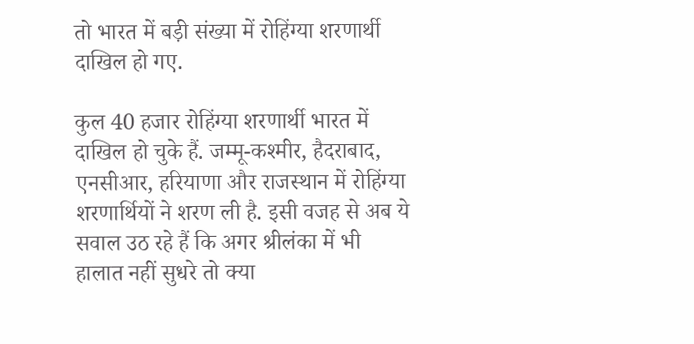तो भारत में बड़ी संख्या में रोहिंग्या शरणार्थी दाखिल हो गए.

कुल 40 हजार रोहिंग्या शरणार्थी भारत में दाखिल हो चुके हैं. जम्मू-कश्मीर, हैदराबाद, एनसीआर, हरियाणा और राजस्थान में रोहिंग्या शरणार्थियों ने शरण ली है. इसी वजह से अब ये सवाल उठ रहे हैं कि अगर श्रीलंका में भी हालात नहीं सुधरे तो क्या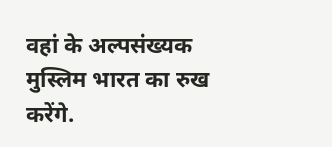वहां के अल्पसंख्यक मुस्लिम भारत का रुख करेंगे.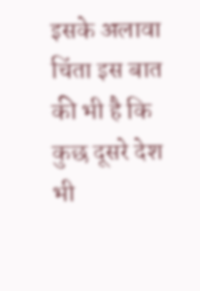इसके अलावा चिंता इस बात की भी है कि कुछ दूसरे देश भी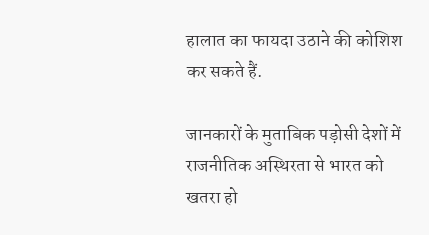हालात का फायदा उठाने की कोशिश कर सकते हैं.

जानकारों के मुताबिक पड़ोसी देशों में राजनीतिक अस्थिरता से भारत को खतरा हो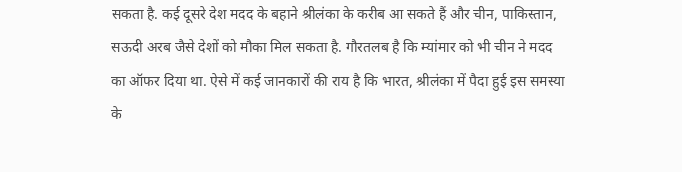सकता है. कई दूसरे देश मदद के बहाने श्रीलंका के करीब आ सकते हैं और चीन, पाकिस्तान, सऊदी अरब जैसे देशों को मौका मिल सकता है. गौरतलब है कि म्यांमार को भी चीन ने मदद का ऑफर दिया था. ऐसे में कई जानकारों की राय है कि भारत, श्रीलंका में पैदा हुई इस समस्या के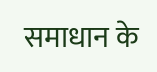समाधान के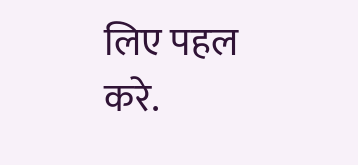लिए पहल करे.